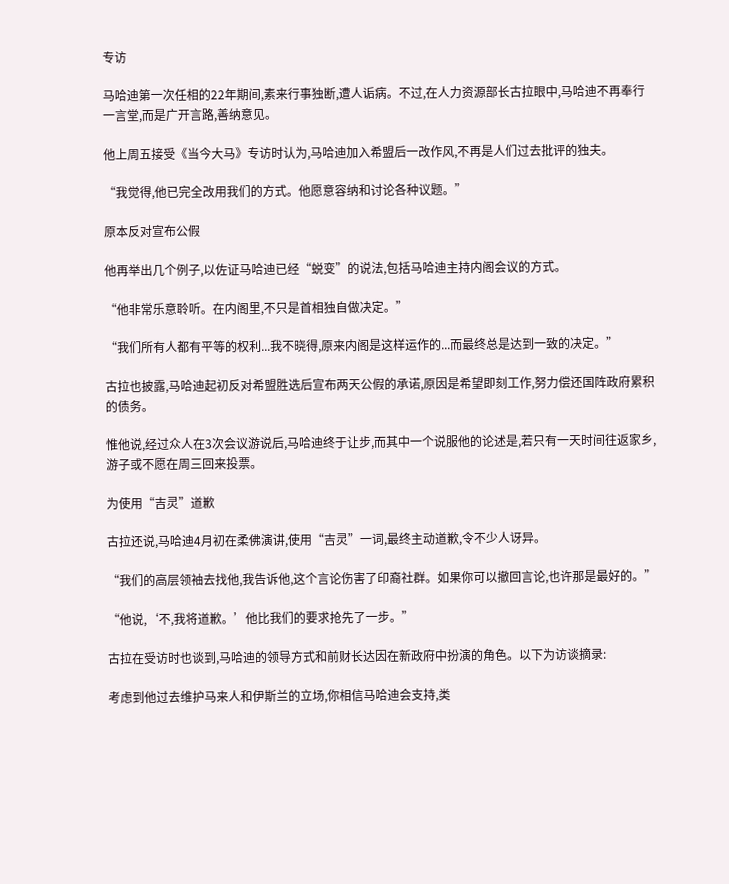专访

马哈迪第一次任相的22年期间,素来行事独断,遭人诟病。不过,在人力资源部长古拉眼中,马哈迪不再奉行一言堂,而是广开言路,善纳意见。

他上周五接受《当今大马》专访时认为,马哈迪加入希盟后一改作风,不再是人们过去批评的独夫。

“我觉得,他已完全改用我们的方式。他愿意容纳和讨论各种议题。”

原本反对宣布公假

他再举出几个例子,以佐证马哈迪已经“蜕变”的说法,包括马哈迪主持内阁会议的方式。

“他非常乐意聆听。在内阁里,不只是首相独自做决定。”

“我们所有人都有平等的权利...我不晓得,原来内阁是这样运作的...而最终总是达到一致的决定。”

古拉也披露,马哈迪起初反对希盟胜选后宣布两天公假的承诺,原因是希望即刻工作,努力偿还国阵政府累积的债务。

惟他说,经过众人在3次会议游说后,马哈迪终于让步,而其中一个说服他的论述是,若只有一天时间往返家乡,游子或不愿在周三回来投票。

为使用“吉灵”道歉

古拉还说,马哈迪4月初在柔佛演讲,使用“吉灵”一词,最终主动道歉,令不少人讶异。

“我们的高层领袖去找他,我告诉他,这个言论伤害了印裔社群。如果你可以撤回言论,也许那是最好的。”

“他说,‘不,我将道歉。’他比我们的要求抢先了一步。”

古拉在受访时也谈到,马哈迪的领导方式和前财长达因在新政府中扮演的角色。以下为访谈摘录:

考虑到他过去维护马来人和伊斯兰的立场,你相信马哈迪会支持,类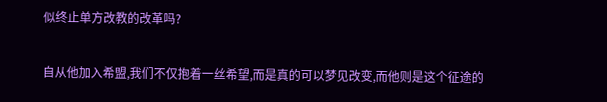似终止单方改教的改革吗?

自从他加入希盟,我们不仅抱着一丝希望,而是真的可以梦见改变,而他则是这个征途的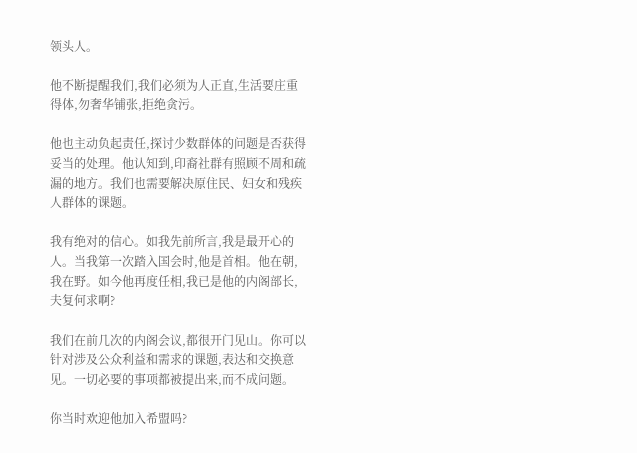领头人。

他不断提醒我们,我们必须为人正直,生活要庄重得体,勿奢华铺张,拒绝贪污。

他也主动负起责任,探讨少数群体的问题是否获得妥当的处理。他认知到,印裔社群有照顾不周和疏漏的地方。我们也需要解决原住民、妇女和残疾人群体的课题。

我有绝对的信心。如我先前所言,我是最开心的人。当我第一次踏入国会时,他是首相。他在朝,我在野。如今他再度任相,我已是他的内阁部长,夫复何求啊?

我们在前几次的内阁会议,都很开门见山。你可以针对涉及公众利益和需求的课题,表达和交换意见。一切必要的事项都被提出来,而不成问题。

你当时欢迎他加入希盟吗?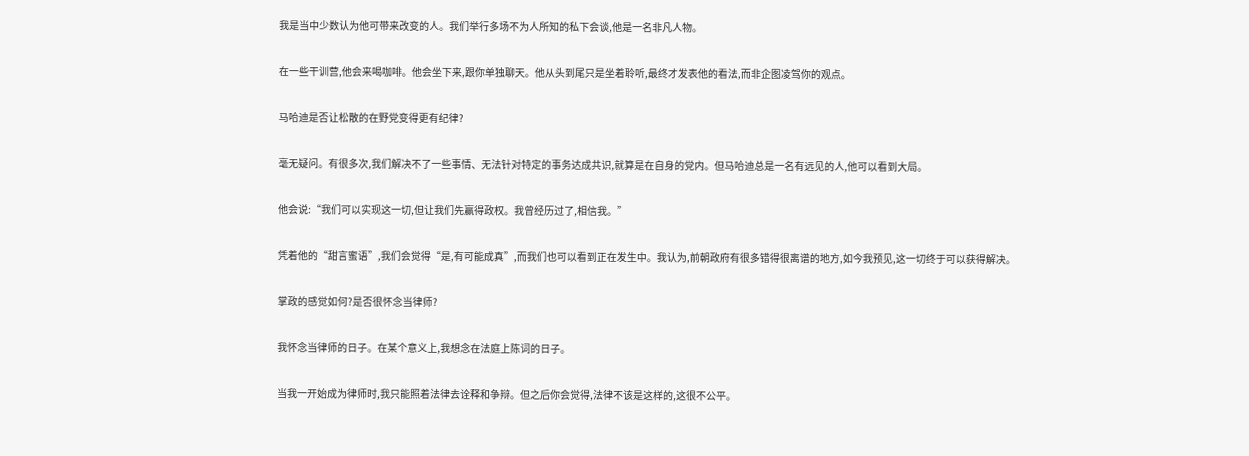我是当中少数认为他可带来改变的人。我们举行多场不为人所知的私下会谈,他是一名非凡人物。

在一些干训营,他会来喝咖啡。他会坐下来,跟你单独聊天。他从头到尾只是坐着聆听,最终才发表他的看法,而非企图凌驾你的观点。

马哈迪是否让松散的在野党变得更有纪律?

毫无疑问。有很多次,我们解决不了一些事情、无法针对特定的事务达成共识,就算是在自身的党内。但马哈迪总是一名有远见的人,他可以看到大局。

他会说:“我们可以实现这一切,但让我们先赢得政权。我曾经历过了,相信我。”

凭着他的“甜言蜜语”,我们会觉得“是,有可能成真”,而我们也可以看到正在发生中。我认为,前朝政府有很多错得很离谱的地方,如今我预见,这一切终于可以获得解决。

掌政的感觉如何?是否很怀念当律师?

我怀念当律师的日子。在某个意义上,我想念在法庭上陈词的日子。

当我一开始成为律师时,我只能照着法律去诠释和争辩。但之后你会觉得,法律不该是这样的,这很不公平。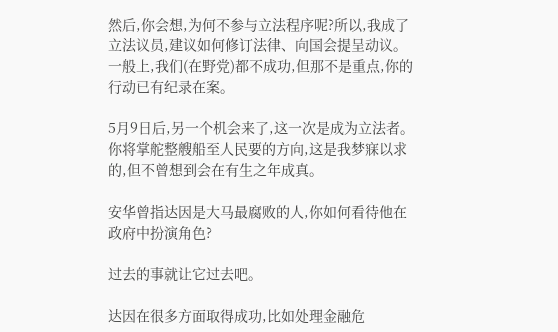然后,你会想,为何不参与立法程序呢?所以,我成了立法议员,建议如何修订法律、向国会提呈动议。一般上,我们(在野党)都不成功,但那不是重点,你的行动已有纪录在案。

5月9日后,另一个机会来了,这一次是成为立法者。你将掌舵整艘船至人民要的方向,这是我梦寐以求的,但不曾想到会在有生之年成真。

安华曾指达因是大马最腐败的人,你如何看待他在政府中扮演角色?

过去的事就让它过去吧。

达因在很多方面取得成功,比如处理金融危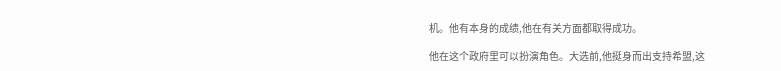机。他有本身的成绩,他在有关方面都取得成功。

他在这个政府里可以扮演角色。大选前,他挺身而出支持希盟,这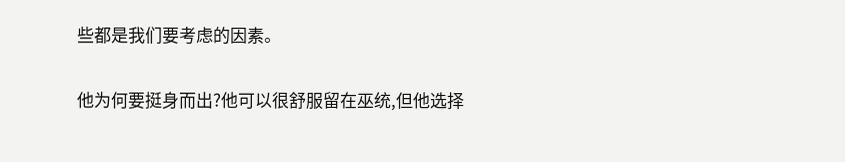些都是我们要考虑的因素。

他为何要挺身而出?他可以很舒服留在巫统,但他选择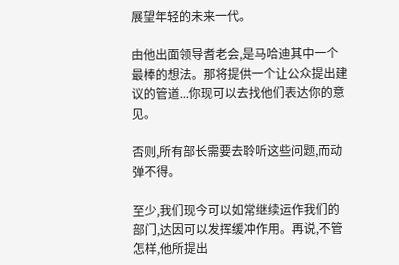展望年轻的未来一代。

由他出面领导耆老会,是马哈迪其中一个最棒的想法。那将提供一个让公众提出建议的管道...你现可以去找他们表达你的意见。

否则,所有部长需要去聆听这些问题,而动弹不得。

至少,我们现今可以如常继续运作我们的部门,达因可以发挥缓冲作用。再说,不管怎样,他所提出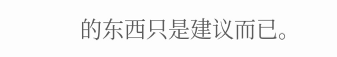的东西只是建议而已。